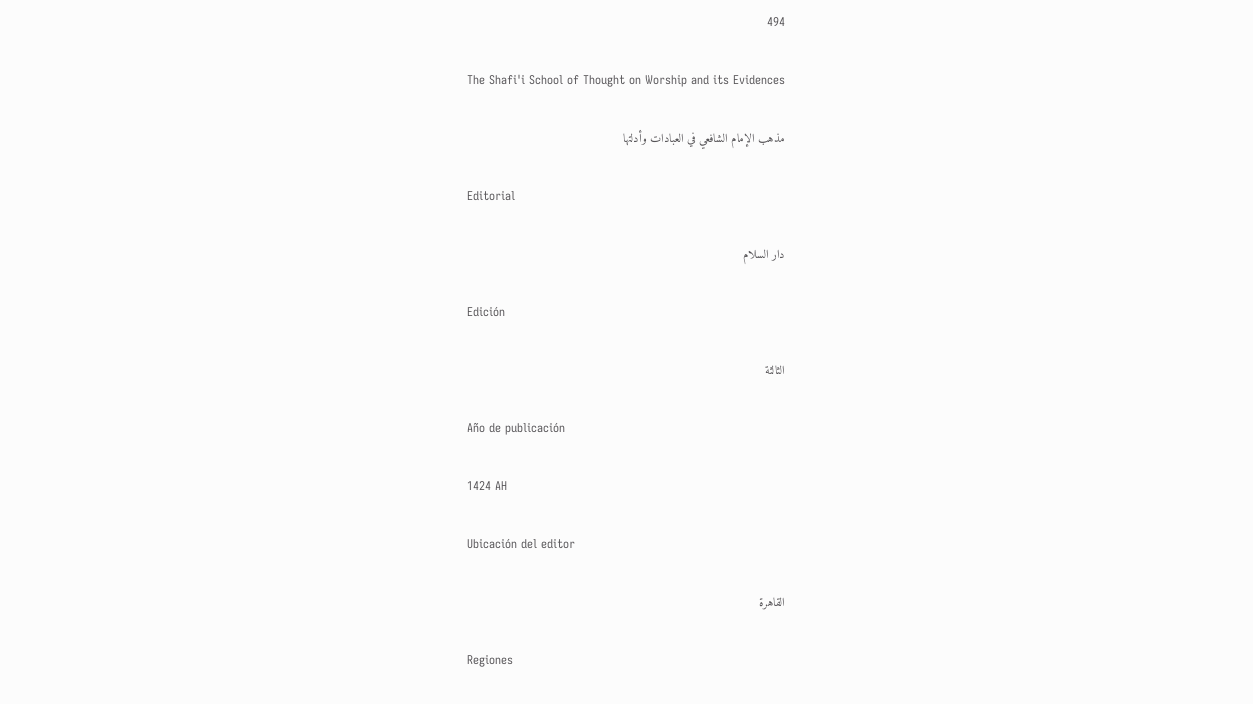494

The Shafi'i School of Thought on Worship and its Evidences

مذهب الإمام الشافعي في العبادات وأدلتها

Editorial

دار السلام

Edición

الثالثة

Año de publicación

1424 AH

Ubicación del editor

القاهرة

Regiones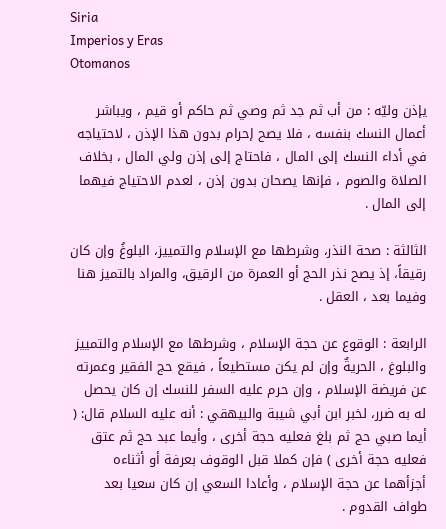Siria
Imperios y Eras
Otomanos

يإذن وليّه : من أب ثم جد ثم وصي ثم حاكم أو قيم ، ويباشر أعمال النسك بنفسه ، فلا يصح إحرام بدون هذا الإذن ، لاحتياجه في أداء النسك إلى المال ، فاحتاج إلى إذن ولي المال ، بخلاف الصلاة والصوم ، فإنها يصحان بدون إذن ، لعدم الاحتياج فيهما إلى المال .

الثالثة : صحة النذر، وشرطها مع الإسلام والتمييز، البلوغُ وإن كان رقيقاً، إذ يصح نذر الحج أو العمرة من الرقيق، والمراد بالتميز هنا وفيما بعد ، العقل .

الرابعة : الوقوع عن حجة الإسلام ، وشرطها مع الإسلام والتمييز والبلوغ ، الحريةٌ وإن لم يكن مستطيعاً ، فيقع حج الفقير وعمرته عن فريضة الإسلام ، وإن حرم عليه السفر للنسك إن كان يحصل له به ضرر، لخبر ابن أبي شيبة والبيهقي : أنه عليه السلام قال: ( أيما صبي حج ثم بلغ فعليه حجة أخرى ، وأيما عبد حج ثم عتق فعليه حجة أخرى ) فإن كملا قبل الوقوف بعرفة أو أثناءه أجزأهما عن حجة الإسلام ، وأعادا السعي إن كان سعيا بعد طواف القدوم .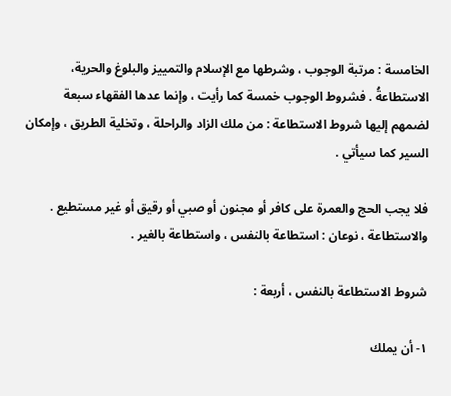الخامسة : مرتبة الوجوب ، وشرطها مع الإسلام والتمييز والبلوغ والحرية، الاستطاعةُ . فشروط الوجوب خمسة كما رأيت ، وإنما عدها الفقهاء سبعة لضمهم إليها شروط الاستطاعة : من ملك الزاد والراحلة ، وتخلية الطريق ، وإمكان السير كما سيأتي .

فلا يجب الحج والعمرة على كافر أو مجنون أو صبي أو رقيق أو غير مستطيع . والاستطاعة ، نوعان : استطاعة بالنفس ، واستطاعة بالغير .

شروط الاستطاعة بالنفس ، أربعة :

١- أن يملك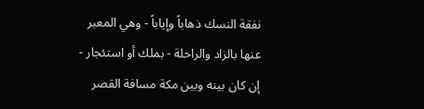نفقة النسك ذهاباً وإياباً - وهي المعبر عنها بالزاد والراحلة - بملك أو استئجار - إن كان بينه وبين مكة مسافة القصر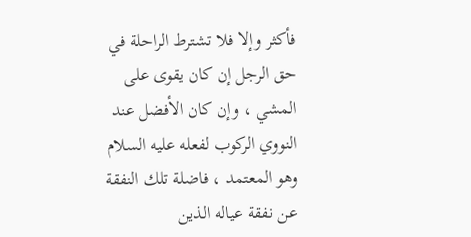فأكثر وإلا فلا تشترط الراحلة في حق الرجل إن كان يقوى على المشي ، وإن كان الأفضل عند النووي الركوب لفعله عليه السلام وهو المعتمد ، فاضلة تلك النفقة عن نفقة عياله الذين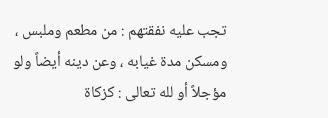تجب عليه نفقتهم : من مطعم وملبس ، ومسكن مدة غيابه ، وعن دينه أيضاً ولو مؤجلاً أو لله تعالى : كزكاة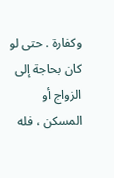وكفارة . حتى لو كان بحاجة إلى الزواج أو المسكن ، فله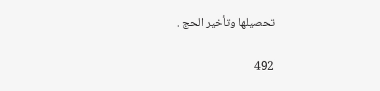تحصيلها وتأخير الحج .

492